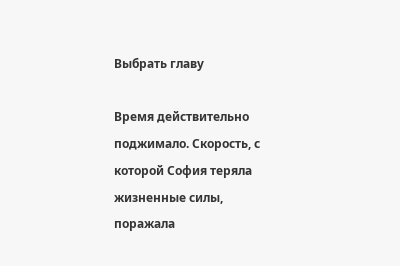Выбрать главу

Время действительно поджимало. Скорость, с которой София теряла жизненные силы, поражала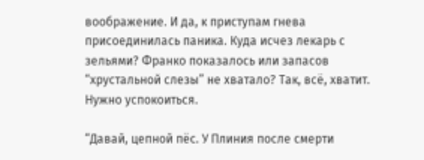воображение. И да, к приступам гнева присоединилась паника. Куда исчез лекарь с зельями? Франко показалось или запасов “хрустальной слезы” не хватало? Так, всё, хватит. Нужно успокоиться.

“Давай, цепной пёс. У Плиния после смерти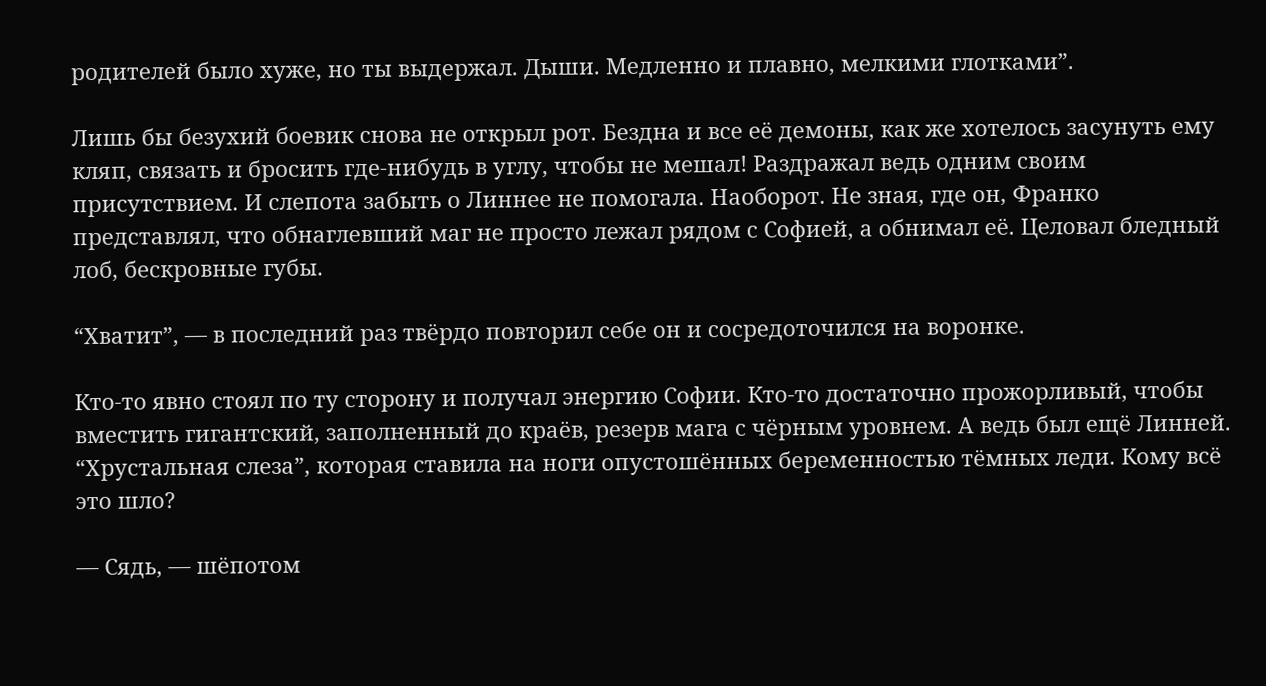родителей было хуже, но ты выдержал. Дыши. Медленно и плавно, мелкими глотками”.

Лишь бы безухий боевик снова не открыл рот. Бездна и все её демоны, как же хотелось засунуть ему кляп, связать и бросить где-нибудь в углу, чтобы не мешал! Раздражал ведь одним своим присутствием. И слепота забыть о Линнее не помогала. Наоборот. Не зная, где он, Франко представлял, что обнаглевший маг не просто лежал рядом с Софией, а обнимал её. Целовал бледный лоб, бескровные губы.

“Хватит”, — в последний раз твёрдо повторил себе он и сосредоточился на воронке.

Кто-то явно стоял по ту сторону и получал энергию Софии. Кто-то достаточно прожорливый, чтобы вместить гигантский, заполненный до краёв, резерв мага с чёрным уровнем. А ведь был ещё Линней. “Хрустальная слеза”, которая ставила на ноги опустошённых беременностью тёмных леди. Кому всё это шло?

— Сядь, — шёпотом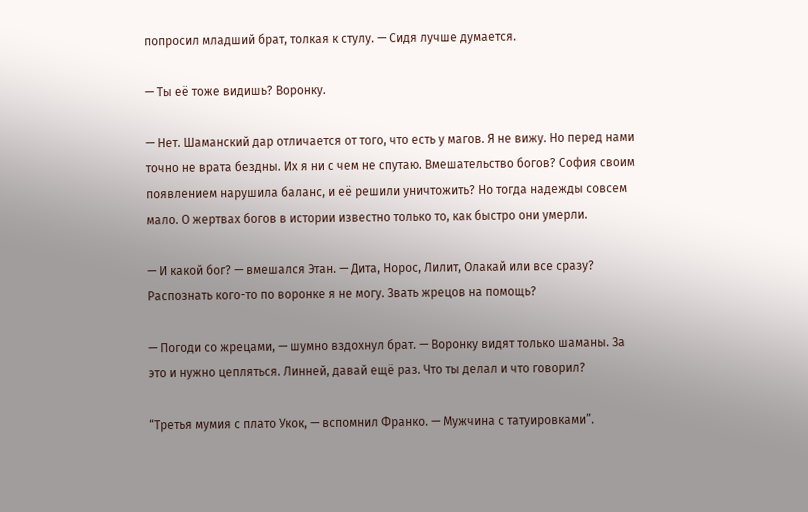попросил младший брат, толкая к стулу. — Сидя лучше думается.

— Ты её тоже видишь? Воронку.

— Нет. Шаманский дар отличается от того, что есть у магов. Я не вижу. Но перед нами точно не врата бездны. Их я ни с чем не спутаю. Вмешательство богов? София своим появлением нарушила баланс, и её решили уничтожить? Но тогда надежды совсем мало. О жертвах богов в истории известно только то, как быстро они умерли.

— И какой бог? — вмешался Этан. — Дита, Норос, Лилит, Олакай или все сразу? Распознать кого-то по воронке я не могу. Звать жрецов на помощь?

— Погоди со жрецами, — шумно вздохнул брат. — Воронку видят только шаманы. За это и нужно цепляться. Линней, давай ещё раз. Что ты делал и что говорил?

“Третья мумия с плато Укок, — вспомнил Франко. — Мужчина с татуировками”.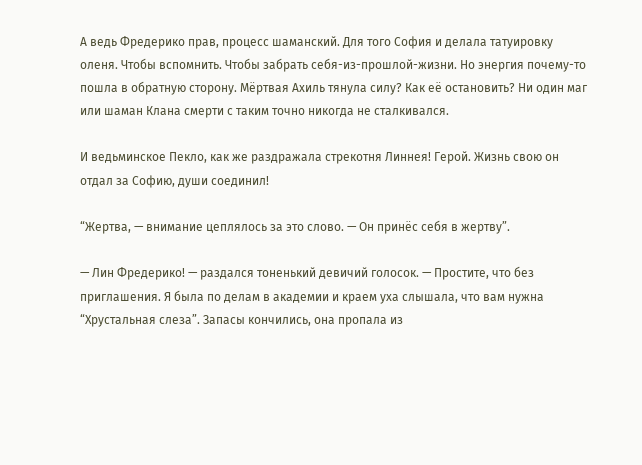А ведь Фредерико прав, процесс шаманский. Для того София и делала татуировку оленя. Чтобы вспомнить. Чтобы забрать себя-из-прошлой-жизни. Но энергия почему-то пошла в обратную сторону. Мёртвая Ахиль тянула силу? Как её остановить? Ни один маг или шаман Клана смерти с таким точно никогда не сталкивался.

И ведьминское Пекло, как же раздражала стрекотня Линнея! Герой. Жизнь свою он отдал за Софию, души соединил!

“Жертва, — внимание цеплялось за это слово. — Он принёс себя в жертву”.

— Лин Фредерико! — раздался тоненький девичий голосок. — Простите, что без приглашения. Я была по делам в академии и краем уха слышала, что вам нужна “Хрустальная слеза”. Запасы кончились, она пропала из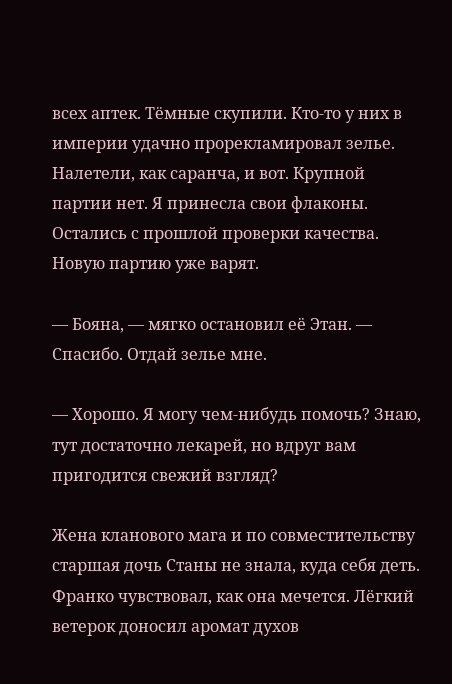всех аптек. Тёмные скупили. Кто-то у них в империи удачно прорекламировал зелье. Налетели, как саранча, и вот. Крупной партии нет. Я принесла свои флаконы. Остались с прошлой проверки качества. Новую партию уже варят.

— Бояна, — мягко остановил её Этан. — Спасибо. Отдай зелье мне.

— Хорошо. Я могу чем-нибудь помочь? Знаю, тут достаточно лекарей, но вдруг вам пригодится свежий взгляд?

Жена кланового мага и по совместительству старшая дочь Станы не знала, куда себя деть. Франко чувствовал, как она мечется. Лёгкий ветерок доносил аромат духов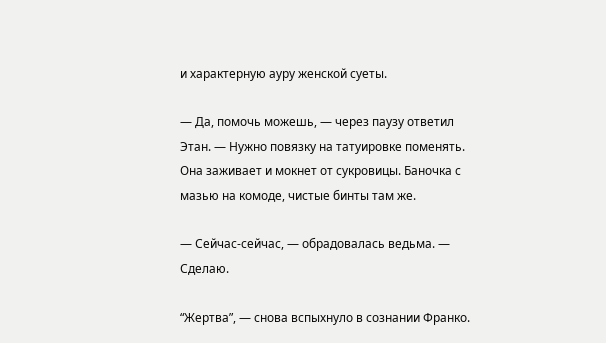и характерную ауру женской суеты.

— Да, помочь можешь, — через паузу ответил Этан. — Нужно повязку на татуировке поменять. Она заживает и мокнет от сукровицы. Баночка с мазью на комоде, чистые бинты там же.

— Сейчас-сейчас, — обрадовалась ведьма. — Сделаю.

“Жертва”, — снова вспыхнуло в сознании Франко.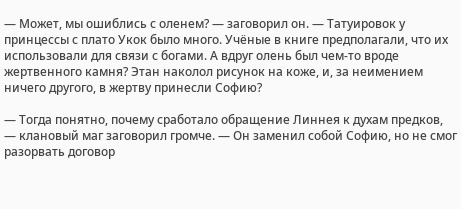— Может, мы ошиблись с оленем? — заговорил он. — Татуировок у принцессы с плато Укок было много. Учёные в книге предполагали, что их использовали для связи с богами. А вдруг олень был чем-то вроде жертвенного камня? Этан наколол рисунок на коже, и, за неимением ничего другого, в жертву принесли Софию?

— Тогда понятно, почему сработало обращение Линнея к духам предков, — клановый маг заговорил громче. — Он заменил собой Софию, но не смог разорвать договор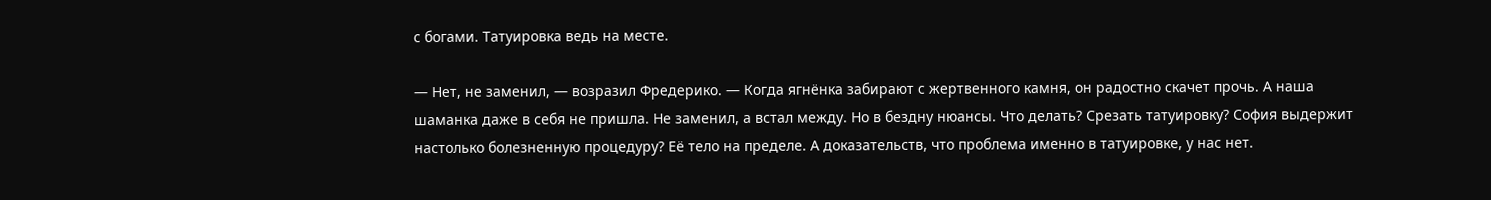с богами. Татуировка ведь на месте.

— Нет, не заменил, — возразил Фредерико. — Когда ягнёнка забирают с жертвенного камня, он радостно скачет прочь. А наша шаманка даже в себя не пришла. Не заменил, а встал между. Но в бездну нюансы. Что делать? Срезать татуировку? София выдержит настолько болезненную процедуру? Её тело на пределе. А доказательств, что проблема именно в татуировке, у нас нет.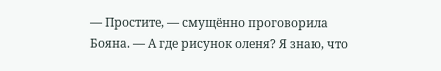— Простите, — смущённо проговорила Бояна. — А где рисунок оленя? Я знаю, что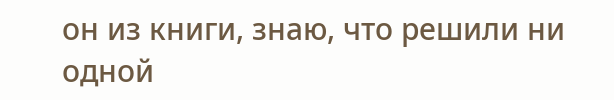он из книги, знаю, что решили ни одной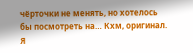чёрточки не менять, но хотелось бы посмотреть на… Кхм, оригинал. Я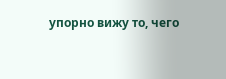упорно вижу то, чего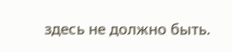здесь не должно быть.